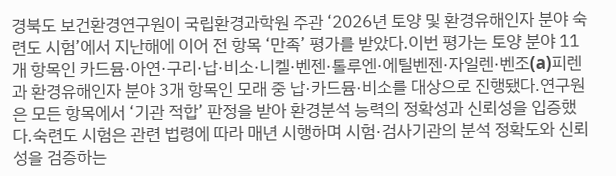경북도 보건환경연구원이 국립환경과학원 주관 ‘2026년 토양 및 환경유해인자 분야 숙련도 시험’에서 지난해에 이어 전 항목 ‘만족’ 평가를 받았다.이번 평가는 토양 분야 11개 항목인 카드뮴·아연·구리·납·비소·니켈·벤젠·톨루엔·에틸벤젠·자일렌·벤조(a)피렌과 환경유해인자 분야 3개 항목인 모래 중 납·카드뮴·비소를 대상으로 진행됐다.연구원은 모든 항목에서 ‘기관 적합’ 판정을 받아 환경분석 능력의 정확성과 신뢰성을 입증했다.숙련도 시험은 관련 법령에 따라 매년 시행하며 시험·검사기관의 분석 정확도와 신뢰성을 검증하는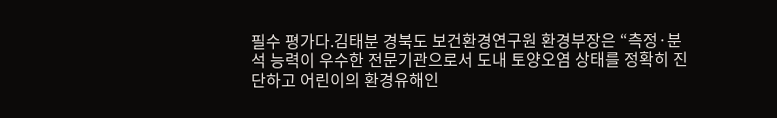필수 평가다.김태분 경북도 보건환경연구원 환경부장은 “측정·분석 능력이 우수한 전문기관으로서 도내 토양오염 상태를 정확히 진단하고 어린이의 환경유해인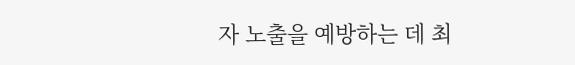자 노출을 예방하는 데 최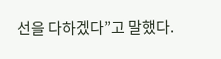선을 다하겠다”고 말했다.